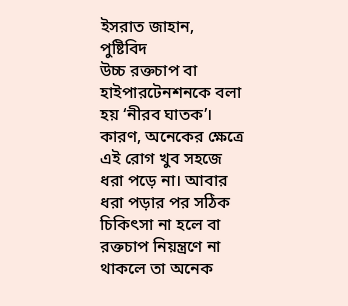ইসরাত জাহান, পুষ্টিবিদ
উচ্চ রক্তচাপ বা হাইপারটেনশনকে বলা হয় ‘নীরব ঘাতক’। কারণ, অনেকের ক্ষেত্রে এই রোগ খুব সহজে ধরা পড়ে না। আবার ধরা পড়ার পর সঠিক চিকিৎসা না হলে বা রক্তচাপ নিয়ন্ত্রণে না থাকলে তা অনেক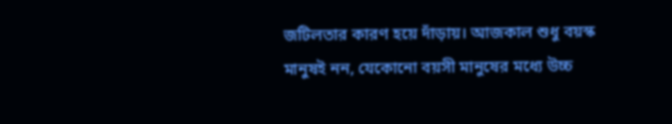জটিলতার কারণ হয়ে দাঁড়ায়। আজকাল শুধু বয়স্ক মানুষই নন, যেকোনো বয়সী মানুষের মধ্যে উচ্চ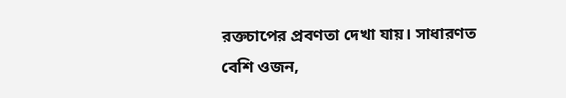রক্তচাপের প্রবণতা দেখা যায়। সাধারণত বেশি ওজন,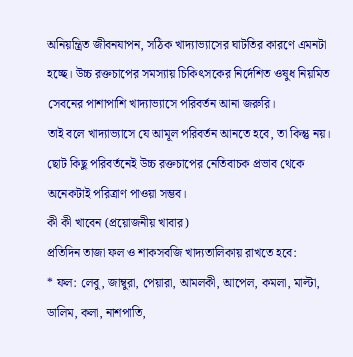অনিয়ন্ত্রিত জীবনযাপন, সঠিক খাদ্যাভ্যাসের ঘাটতির কারণে এমনটা হচ্ছে। উচ্চ রক্তচাপের সমস্যায় চিকিৎসকের নির্দেশিত ওষুধ নিয়মিত সেবনের পাশাপাশি খাদ্যাভ্যাসে পরিবর্তন আনা জরুরি।
তাই বলে খাদ্যাভ্যাসে যে আমূল পরিবর্তন আনতে হবে, তা কিন্তু নয়। ছোট কিছু পরিবর্তনেই উচ্চ রক্তচাপের নেতিবাচক প্রভাব থেকে অনেকটাই পরিত্রাণ পাওয়া সম্ভব।
কী কী খাবেন (প্রয়োজনীয় খাবার)
প্রতিদিন তাজা ফল ও শাকসবজি খাদ্যতালিকায় রাখতে হবে:
* ফল: লেবু, জাম্বুরা, পেয়ারা, আমলকী, আপেল, কমলা, মাল্টা, ডালিম, কলা, নাশপাতি,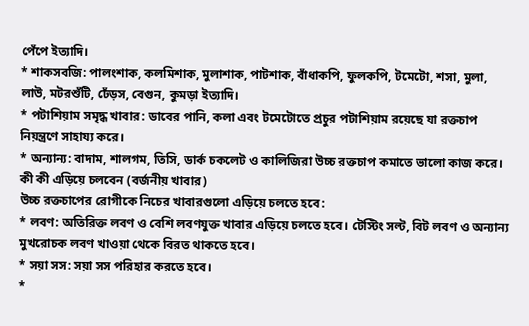পেঁপে ইত্যাদি।
* শাকসবজি: পালংশাক, কলমিশাক, মুলাশাক, পাটশাক, বাঁধাকপি, ফুলকপি, টমেটো, শসা, মুলা, লাউ, মটরশুঁটি, ঢেঁড়স, বেগুন, কুমড়া ইত্যাদি।
* পটাশিয়াম সমৃদ্ধ খাবার: ডাবের পানি, কলা এবং টমেটোতে প্রচুর পটাশিয়াম রয়েছে যা রক্তচাপ নিয়ন্ত্রণে সাহায্য করে।
* অন্যান্য: বাদাম, শালগম, তিসি, ডার্ক চকলেট ও কালিজিরা উচ্চ রক্তচাপ কমাতে ভালো কাজ করে।
কী কী এড়িয়ে চলবেন (বর্জনীয় খাবার)
উচ্চ রক্তচাপের রোগীকে নিচের খাবারগুলো এড়িয়ে চলতে হবে:
* লবণ: অতিরিক্ত লবণ ও বেশি লবণযুক্ত খাবার এড়িয়ে চলতে হবে। টেস্টিং সল্ট, বিট লবণ ও অন্যান্য মুখরোচক লবণ খাওয়া থেকে বিরত থাকতে হবে।
* সয়া সস: সয়া সস পরিহার করতে হবে।
*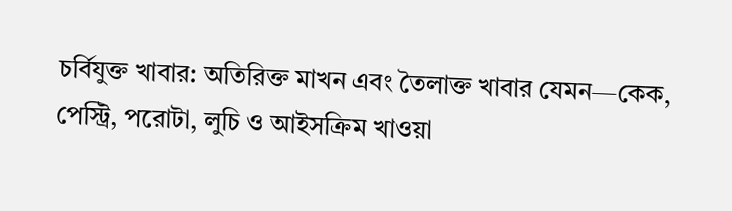চর্বিযুক্ত খাবার: অতিরিক্ত মাখন এবং তৈলাক্ত খাবার যেমন—কেক, পেস্ট্রি, পরোটা, লুচি ও আইসক্রিম খাওয়া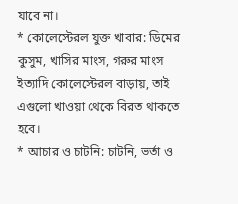যাবে না।
* কোলেস্টেরল যুক্ত খাবার: ডিমের কুসুম, খাসির মাংস, গরুর মাংস ইত্যাদি কোলেস্টেরল বাড়ায়, তাই এগুলো খাওয়া থেকে বিরত থাকতে হবে।
* আচার ও চাটনি: চাটনি, ভর্তা ও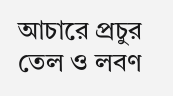আচারে প্রচুর তেল ও লবণ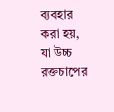ব্যবহার করা হয়, যা উচ্চ রক্তচাপের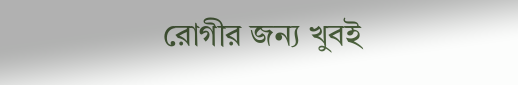রোগীর জন্য খুবই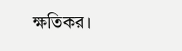ক্ষতিকর।